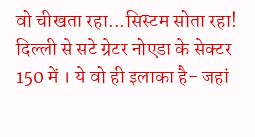वो चीखता रहा...सिस्टम सोता रहा!
दिल्ली से सटे ग्रेटर नोएडा के सेक्टर 150 में । ये वो ही इलाका है- जहां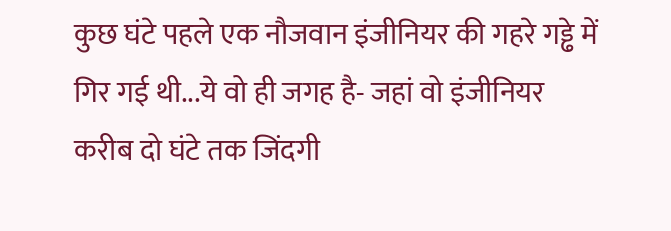कुछ घंटे पहले एक नौजवान इंजीनियर की गहरे गड्ढे में गिर गई थी...ये वो ही जगह है- जहां वो इंजीनियर करीब दो घंटे तक जिंदगी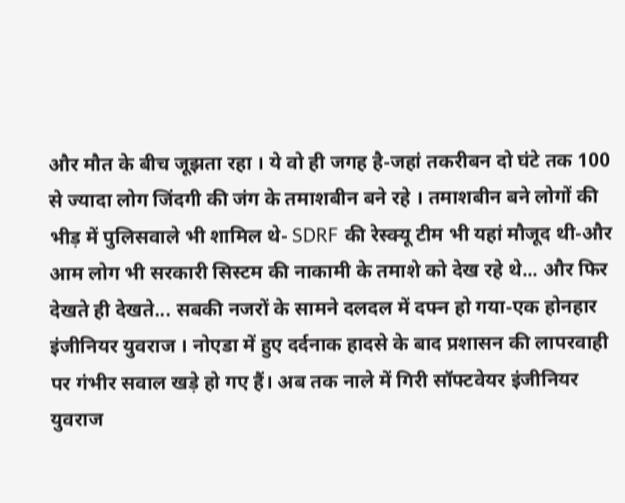और मौत के बीच जूझता रहा । ये वो ही जगह है-जहां तकरीबन दो घंटे तक 100 से ज्यादा लोग जिंदगी की जंग के तमाशबीन बने रहे । तमाशबीन बने लोगों की भीड़ में पुलिसवाले भी शामिल थे- SDRF की रेस्क्यू टीम भी यहां मौजूद थी-और आम लोग भी सरकारी सिस्टम की नाकामी के तमाशे को देख रहे थे... और फिर देखते ही देखते... सबकी नजरों के सामने दलदल में दफ्न हो गया-एक होनहार इंजीनियर युवराज । नोएडा में हुए दर्दनाक हादसे के बाद प्रशासन की लापरवाही पर गंभीर सवाल खड़े हो गए हैं। अब तक नाले में गिरी सॉफ्टवेयर इंजीनियर युवराज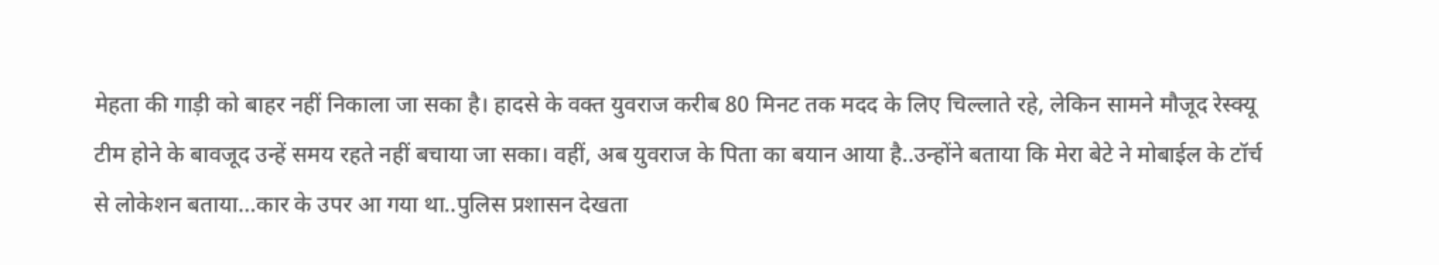मेहता की गाड़ी को बाहर नहीं निकाला जा सका है। हादसे के वक्त युवराज करीब 80 मिनट तक मदद के लिए चिल्लाते रहे, लेकिन सामने मौजूद रेस्क्यू टीम होने के बावजूद उन्हें समय रहते नहीं बचाया जा सका। वहीं, अब युवराज के पिता का बयान आया है..उन्होंने बताया कि मेरा बेटे ने मोबाईल के टॉर्च से लोकेशन बताया...कार के उपर आ गया था..पुलिस प्रशासन देखता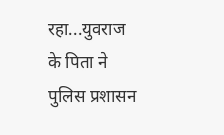रहा...युवराज के पिता ने पुलिस प्रशासन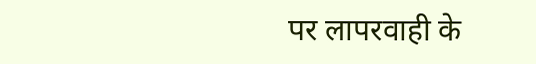पर लापरवाही के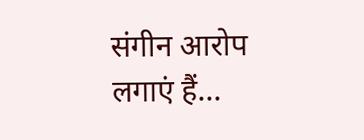संगीन आरोप लगाएं हैं...